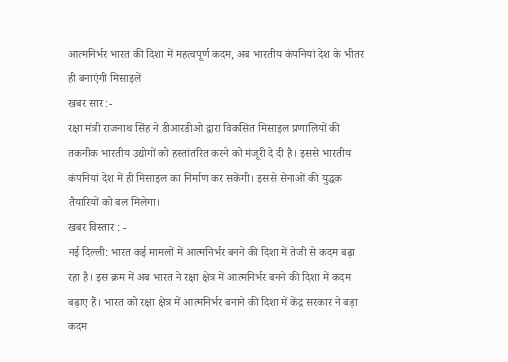आत्मनिर्भर भारत की दिशा में महत्वपूर्ण कदम, अब भारतीय कंपनियां देश के भीतर ही बनाएंगी मिसाइलें
खबर सार :-
रक्षा मंत्री राजनाथ सिंह ने डीआरडीओ द्वारा विकसित मिसाइल प्रणालियों की तकनीक भारतीय उद्योगों को हस्तांतरित करने को मंजूरी दे दी है। इससे भारतीय कंपनियां देश में ही मिसाइल का निर्माण कर सकेंगी। इससे सेनाओं की युद्धक तैयारियों को बल मिलेगा।
खबर विस्तार : -
नई दिल्ली: भारत कई मामलों में आत्मनिर्भर बनने की दिशा में तेजी से कदम बढ़ा रहा है। इस क्रम में अब भारत ने रक्षा क्षेत्र में आत्मनिर्भर बनने की दिशा में कदम बढ़ाए हैं। भारत को रक्षा क्षेत्र में आत्मनिर्भर बनाने की दिशा में केंद्र सरकार ने बड़ा कदम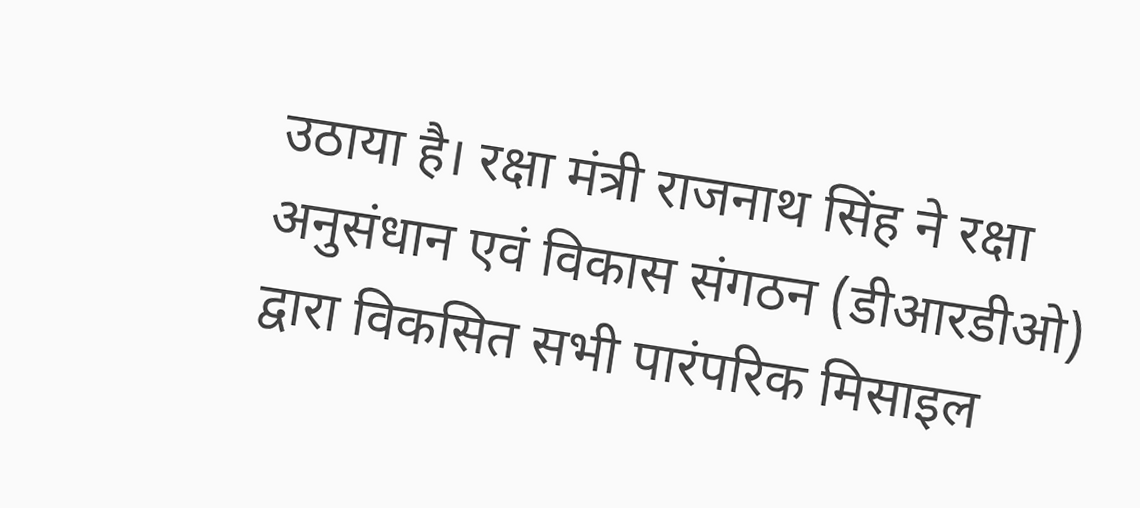उठाया है। रक्षा मंत्री राजनाथ सिंह ने रक्षा अनुसंधान एवं विकास संगठन (डीआरडीओ) द्वारा विकसित सभी पारंपरिक मिसाइल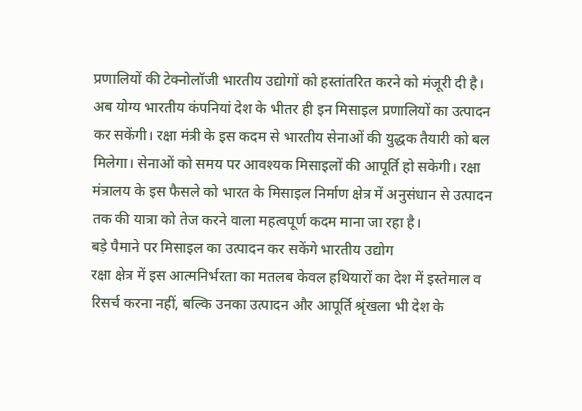प्रणालियों की टेक्नोलॉजी भारतीय उद्योगों को हस्तांतरित करने को मंजूरी दी है। अब योग्य भारतीय कंपनियां देश के भीतर ही इन मिसाइल प्रणालियों का उत्पादन कर सकेंगी। रक्षा मंत्री के इस कदम से भारतीय सेनाओं की युद्धक तैयारी को बल मिलेगा। सेनाओं को समय पर आवश्यक मिसाइलों की आपूर्ति हो सकेगी। रक्षा मंत्रालय के इस फैसले को भारत के मिसाइल निर्माण क्षेत्र में अनुसंधान से उत्पादन तक की यात्रा को तेज करने वाला महत्वपूर्ण कदम माना जा रहा है।
बड़े पैमाने पर मिसाइल का उत्पादन कर सकेंगे भारतीय उद्योग
रक्षा क्षेत्र में इस आत्मनिर्भरता का मतलब केवल हथियारों का देश में इस्तेमाल व रिसर्च करना नहीं, बल्कि उनका उत्पादन और आपूर्ति श्रृंखला भी देश के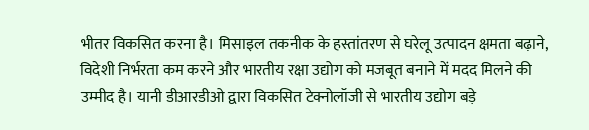भीतर विकसित करना है। मिसाइल तकनीक के हस्तांतरण से घरेलू उत्पादन क्षमता बढ़ाने, विदेशी निर्भरता कम करने और भारतीय रक्षा उद्योग को मजबूत बनाने में मदद मिलने की उम्मीद है। यानी डीआरडीओ द्वारा विकसित टेक्नोलॉजी से भारतीय उद्योग बड़े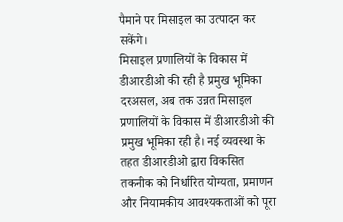पैमाने पर मिसाइल का उत्पादन कर सकेंगे।
मिसाइल प्रणालियों के विकास में डीआरडीओ की रही है प्रमुख भूमिका
दरअसल, अब तक उन्नत मिसाइल प्रणालियों के विकास में डीआरडीओ की प्रमुख भूमिका रही है। नई व्यवस्था के तहत डीआरडीओ द्वारा विकसित तकनीक को निर्धारित योग्यता, प्रमाणन और नियामकीय आवश्यकताओं को पूरा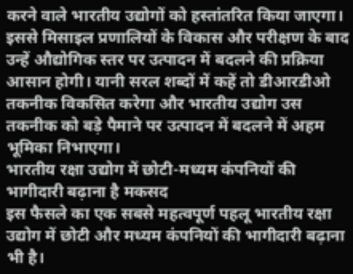करने वाले भारतीय उद्योगों को हस्तांतरित किया जाएगा। इससे मिसाइल प्रणालियों के विकास और परीक्षण के बाद उन्हें औद्योगिक स्तर पर उत्पादन में बदलने की प्रक्रिया आसान होगी। यानी सरल शब्दों में कहें तो डीआरडीओ तकनीक विकसित करेगा और भारतीय उद्योग उस तकनीक को बड़े पैमाने पर उत्पादन में बदलने में अहम भूमिका निभाएगा।
भारतीय रक्षा उद्योग में छोटी-मध्यम कंपनियों की भागीदारी बढ़ाना है मकसद
इस फैसले का एक सबसे महत्वपूर्ण पहलू भारतीय रक्षा उद्योग में छोटी और मध्यम कंपनियों की भागीदारी बढ़ाना भी है।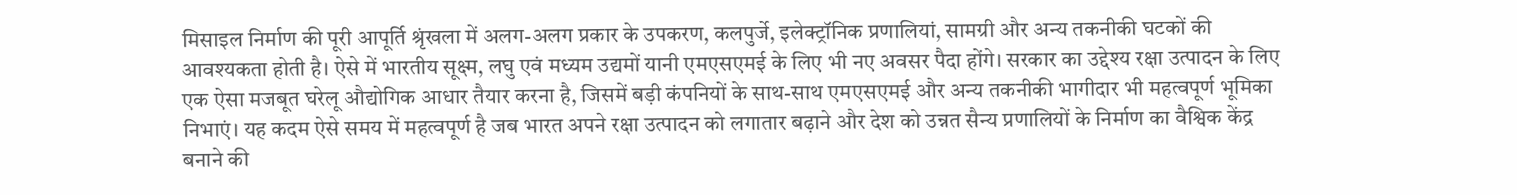मिसाइल निर्माण की पूरी आपूर्ति श्रृंखला में अलग-अलग प्रकार के उपकरण, कलपुर्जे, इलेक्ट्रॉनिक प्रणालियां, सामग्री और अन्य तकनीकी घटकों की आवश्यकता होती है। ऐसे में भारतीय सूक्ष्म, लघु एवं मध्यम उद्यमों यानी एमएसएमई के लिए भी नए अवसर पैदा होंगे। सरकार का उद्देश्य रक्षा उत्पादन के लिए एक ऐसा मजबूत घरेलू औद्योगिक आधार तैयार करना है, जिसमें बड़ी कंपनियों के साथ-साथ एमएसएमई और अन्य तकनीकी भागीदार भी महत्वपूर्ण भूमिका निभाएं। यह कदम ऐसे समय में महत्वपूर्ण है जब भारत अपने रक्षा उत्पादन को लगातार बढ़ाने और देश को उन्नत सैन्य प्रणालियों के निर्माण का वैश्विक केंद्र बनाने की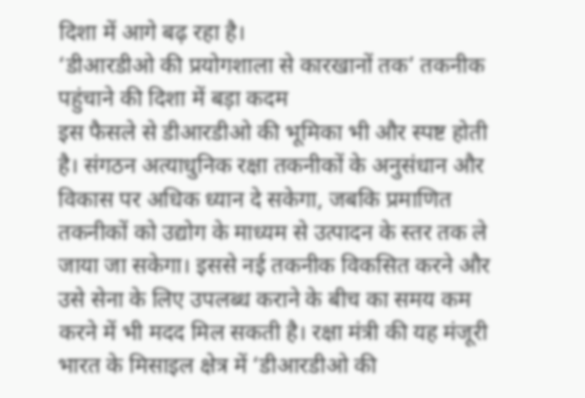दिशा में आगे बढ़ रहा है।
‘डीआरडीओ की प्रयोगशाला से कारखानों तक’ तकनीक पहुंचाने की दिशा में बड़ा कदम
इस फैसले से डीआरडीओ की भूमिका भी और स्पष्ट होती है। संगठन अत्याधुनिक रक्षा तकनीकों के अनुसंधान और विकास पर अधिक ध्यान दे सकेगा, जबकि प्रमाणित तकनीकों को उद्योग के माध्यम से उत्पादन के स्तर तक ले जाया जा सकेगा। इससे नई तकनीक विकसित करने और उसे सेना के लिए उपलब्ध कराने के बीच का समय कम करने में भी मदद मिल सकती है। रक्षा मंत्री की यह मंजूरी भारत के मिसाइल क्षेत्र में ‘डीआरडीओ की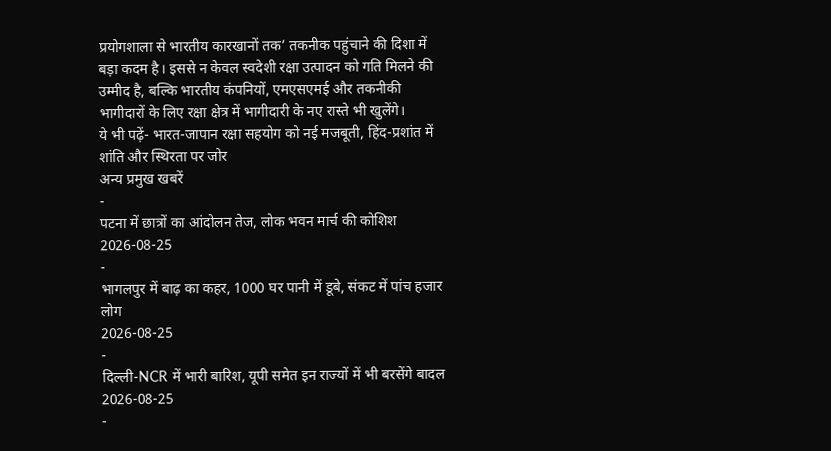प्रयोगशाला से भारतीय कारखानों तक’ तकनीक पहुंचाने की दिशा में बड़ा कदम है। इससे न केवल स्वदेशी रक्षा उत्पादन को गति मिलने की उम्मीद है, बल्कि भारतीय कंपनियों, एमएसएमई और तकनीकी भागीदारों के लिए रक्षा क्षेत्र में भागीदारी के नए रास्ते भी खुलेंगे।
ये भी पढ़ें- भारत-जापान रक्षा सहयोग को नई मजबूती, हिंद-प्रशांत में शांति और स्थिरता पर जोर
अन्य प्रमुख खबरें
-
पटना में छात्रों का आंदोलन तेज, लोक भवन मार्च की कोशिश
2026-08-25
-
भागलपुर में बाढ़ का कहर, 1000 घर पानी में डूबे, संकट में पांच हजार लोग
2026-08-25
-
दिल्ली-NCR में भारी बारिश, यूपी समेत इन राज्यों में भी बरसेंगे बादल
2026-08-25
-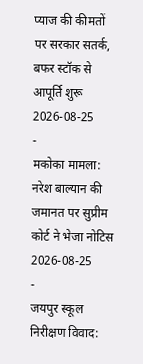प्याज की कीमतों पर सरकार सतर्क, बफर स्टॉक से आपूर्ति शुरू
2026-08-25
-
मकोका मामला: नरेश बाल्यान की जमानत पर सुप्रीम कोर्ट ने भेजा नोटिस
2026-08-25
-
जयपुर स्कूल निरीक्षण विवाद: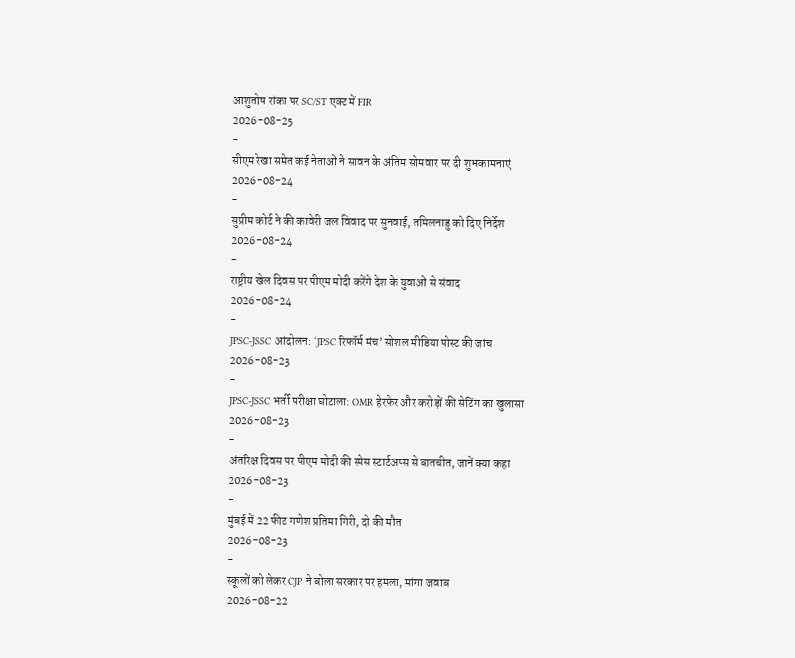आशुतोष रांका पर SC/ST एक्ट में FIR
2026-08-25
-
सीएम रेखा समेत कई नेताओं ने सावन के अंतिम सोमवार पर दी शुभकामनाएं
2026-08-24
-
सुप्रीम कोर्ट ने की कावेरी जल विवाद पर सुनवाई, तमिलनाडु को दिए निर्देश
2026-08-24
-
राष्ट्रीय खेल दिवस पर पीएम मोदी करेंगे देश के युवाओं से संवाद
2026-08-24
-
JPSC-JSSC आंदोलन: ‘JPSC रिफॉर्म मंच’ सोशल मीडिया पोस्ट की जांच
2026-08-23
-
JPSC-JSSC भर्ती परीक्षा घोटाला: OMR हेरफेर और करोड़ों की सेटिंग का खुलासा
2026-08-23
-
अंतरिक्ष दिवस पर पीएम मोदी की स्पेस स्टार्टअप्स से बातचीत, जानें क्या कहा
2026-08-23
-
मुंबई में 22 फीट गणेश प्रतिमा गिरी, दो की मौत
2026-08-23
-
स्कूलों को लेकर CJP ने बोला सरकार पर हमला, मांगा जवाब
2026-08-22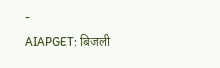-
AIAPGET: बिजली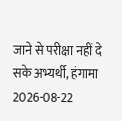जाने से परीक्षा नहीं दे सके अभ्यर्थी, हंगामा
2026-08-22